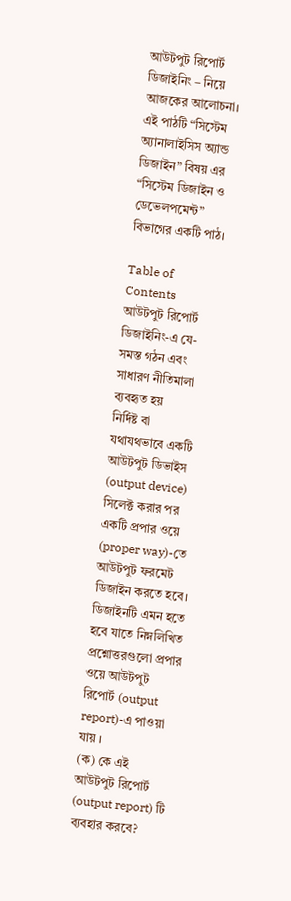আউটপুট রিপোর্ট ডিজাইনিং – নিয়ে আজকের আলোচনা। এই পাঠটি “সিস্টেম অ্যানালাইসিস অ্যান্ড ডিজাইন” বিষয় এর “সিস্টেম ডিজাইন ও ডেভেলপমেন্ট” বিভাগের একটি পাঠ।

Table of Contents
আউটপুট রিপোর্ট ডিজাইনিং-এ যে-সমস্ত গঠন এবং সাধারণ নীতিমালা ব্যবহৃত হয়
নির্দিষ্ট বা যথাযথভাবে একটি আউটপুট ডিভাইস (output device) সিলেক্ট করার পর একটি প্রপার ওয়ে (proper way)-তে আউটপুট ফরমেট ডিজাইন করতে হবে। ডিজাইনটি এমন হতে হবে যাতে নিম্নলিখিত প্রশ্নোত্তরগুলো প্রপার ওয়ে আউটপুট রিপোর্ট (output report)-এ পাওয়া যায় ।
(ক) কে এই আউটপুট রিপোর্ট (output report) টি ব্যবহার করবে?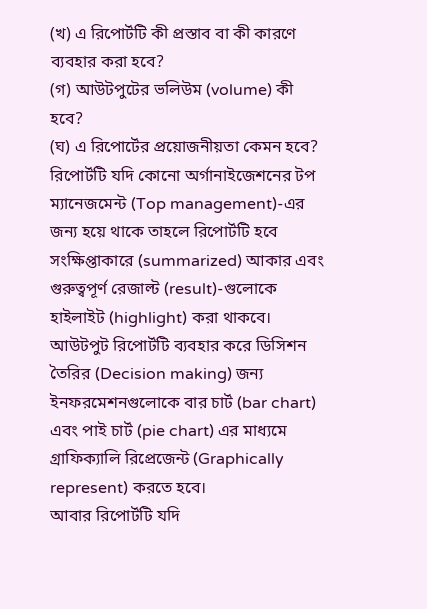(খ) এ রিপোর্টটি কী প্রস্তাব বা কী কারণে ব্যবহার করা হবে?
(গ) আউটপুটের ভলিউম (volume) কী হবে?
(ঘ) এ রিপোর্টের প্রয়োজনীয়তা কেমন হবে?
রিপোর্টটি যদি কোনো অর্গানাইজেশনের টপ ম্যানেজমেন্ট (Top management)-এর জন্য হয়ে থাকে তাহলে রিপোর্টটি হবে সংক্ষিপ্তাকারে (summarized) আকার এবং গুরুত্বপূর্ণ রেজাল্ট (result)-গুলোকে হাইলাইট (highlight) করা থাকবে। আউটপুট রিপোর্টটি ব্যবহার করে ডিসিশন তৈরির (Decision making) জন্য ইনফরমেশনগুলোকে বার চার্ট (bar chart) এবং পাই চার্ট (pie chart) এর মাধ্যমে গ্রাফিক্যালি রিপ্রেজেন্ট (Graphically represent) করতে হবে।
আবার রিপোর্টটি যদি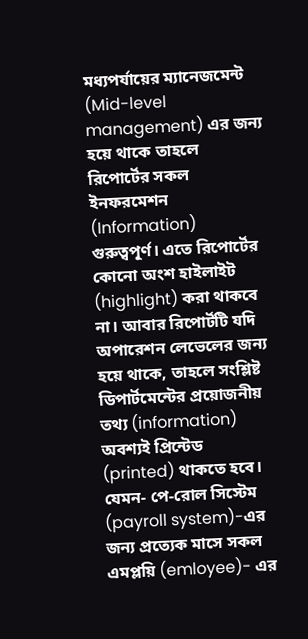মধ্যপর্যায়ের ম্যানেজমেন্ট (Mid-level management) এর জন্য হয়ে থাকে তাহলে রিপোর্টের সকল ইনফরমেশন (Information) গুরুত্বপূর্ণ। এতে রিপোর্টের কোনো অংশ হাইলাইট (highlight) করা থাকবে না। আবার রিপোর্টটি যদি অপারেশন লেভেলের জন্য হয়ে থাকে, তাহলে সংশ্লিষ্ট ডিপার্টমেন্টের প্রয়োজনীয় তথ্য (information) অবশ্যই প্রিন্টেড (printed) থাকতে হবে। যেমন- পে-রোল সিস্টেম (payroll system)-এর জন্য প্রত্যেক মাসে সকল এমপ্লয়ি (emloyee)- এর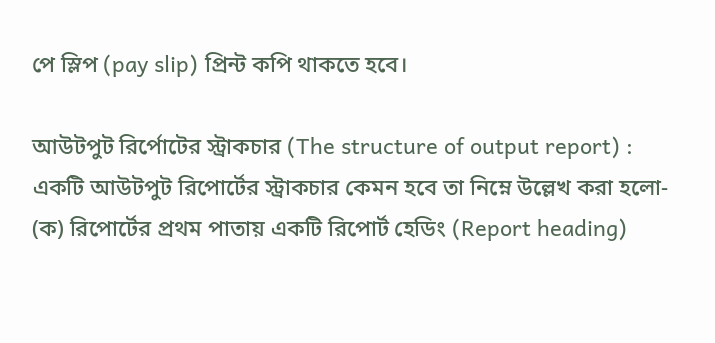পে স্লিপ (pay slip) প্রিন্ট কপি থাকতে হবে।

আউটপুট রির্পোটের স্ট্রাকচার (The structure of output report) :
একটি আউটপুট রিপোর্টের স্ট্রাকচার কেমন হবে তা নিম্নে উল্লেখ করা হলো-
(ক) রিপোর্টের প্রথম পাতায় একটি রিপোর্ট হেডিং (Report heading)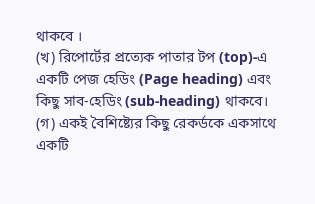থাকবে ।
(খ) রিপোর্টের প্রত্যেক পাতার টপ (top)-এ একটি পেজ হেডিং (Page heading) এবং কিছু সাব-হেডিং (sub-heading) থাকবে।
(গ) একই বৈশিষ্ট্যের কিছু রেকর্ডকে একসাথে একটি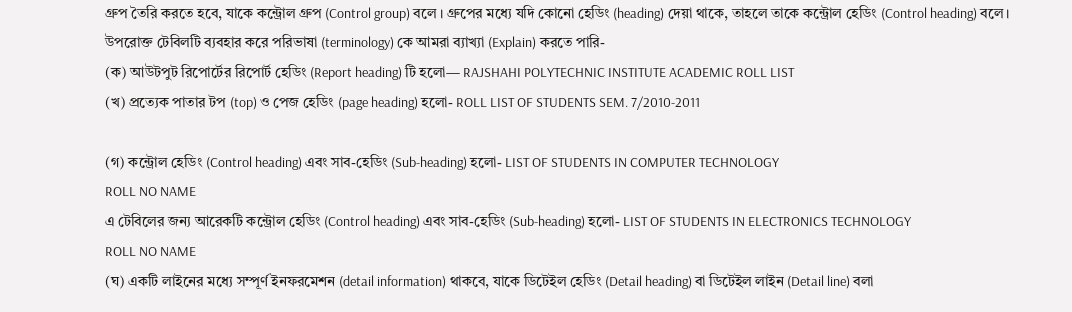গ্রুপ তৈরি করতে হবে, যাকে কন্ট্রোল গ্রুপ (Control group) বলে । গ্রুপের মধ্যে যদি কোনো হেডিং (heading) দেয়া থাকে, তাহলে তাকে কন্ট্রোল হেডিং (Control heading) বলে।
উপরোক্ত টেবিলটি ব্যবহার করে পরিভাষা (terminology) কে আমরা ব্যাখ্যা (Explain) করতে পারি-
(ক) আউটপুট রিপোর্টের রিপোর্ট হেডিং (Report heading) টি হলো— RAJSHAHI POLYTECHNIC INSTITUTE ACADEMIC ROLL LIST
(খ) প্রত্যেক পাতার টপ (top) ও পেজ হেডিং (page heading) হলো- ROLL LIST OF STUDENTS SEM. 7/2010-2011

(গ) কন্ট্রোল হেডিং (Control heading) এবং সাব-হেডিং (Sub-heading) হলো- LIST OF STUDENTS IN COMPUTER TECHNOLOGY
ROLL NO NAME
এ টেবিলের জন্য আরেকটি কন্ট্রোল হেডিং (Control heading) এবং সাব-হেডিং (Sub-heading) হলো- LIST OF STUDENTS IN ELECTRONICS TECHNOLOGY
ROLL NO NAME
(ঘ) একটি লাইনের মধ্যে সম্পূর্ণ ইনফরমেশন (detail information) থাকবে, যাকে ডিটেইল হেডিং (Detail heading) বা ডিটেইল লাইন (Detail line) বলা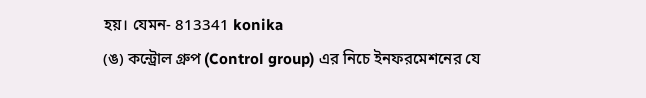হয়। যেমন- 813341 konika
(ঙ) কন্ট্রোল গ্রুপ (Control group) এর নিচে ইনফরমেশনের যে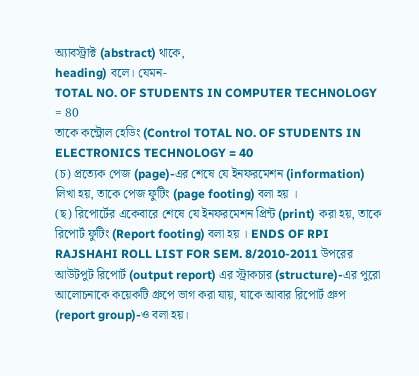অ্যাবস্ট্রাক্ট (abstract) থাকে,
heading) বলে। যেমন-
TOTAL NO. OF STUDENTS IN COMPUTER TECHNOLOGY = 80
তাকে কন্ট্রোল হেডিং (Control TOTAL NO. OF STUDENTS IN ELECTRONICS TECHNOLOGY = 40
(চ) প্রত্যেক পেজ (page)-এর শেষে যে ইনফরমেশন (information) লিখা হয়, তাকে পেজ ফুটিং (page footing) বলা হয় ।
(ছ) রিপোর্টের একেবারে শেষে যে ইনফরমেশন প্রিন্ট (print) করা হয়, তাকে রিপোর্ট ফুটিং (Report footing) বলা হয় । ENDS OF RPI RAJSHAHI ROLL LIST FOR SEM. 8/2010-2011 উপরের আউটপুট রিপোর্ট (output report) এর স্ট্রাকচার (structure)-এর পুরো আলোচনাকে কয়েকটি গ্রুপে ভাগ করা যায়, যাকে আবার রিপোর্ট গ্রুপ (report group)-ও বলা হয়।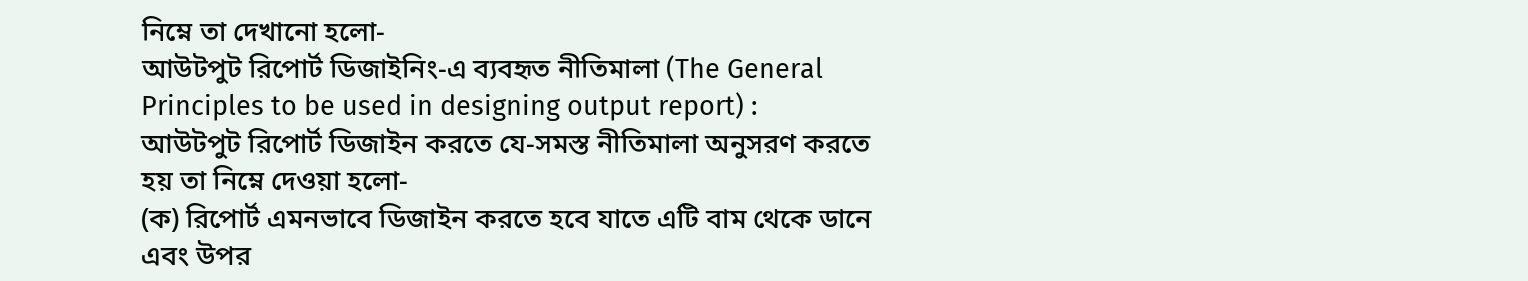নিম্নে তা দেখানো হলো-
আউটপুট রিপোর্ট ডিজাইনিং-এ ব্যবহৃত নীতিমালা (The General Principles to be used in designing output report) :
আউটপুট রিপোর্ট ডিজাইন করতে যে-সমস্ত নীতিমালা অনুসরণ করতে হয় তা নিম্নে দেওয়া হলো-
(ক) রিপোর্ট এমনভাবে ডিজাইন করতে হবে যাতে এটি বাম থেকে ডানে এবং উপর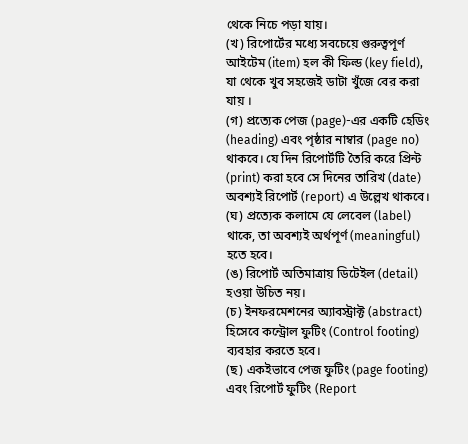থেকে নিচে পড়া যায়।
(খ) রিপোর্টের মধ্যে সবচেয়ে গুরুত্বপূর্ণ আইটেম (item) হল কী ফিল্ড (key field), যা থেকে খুব সহজেই ডাটা খুঁজে বের করা যায় ।
(গ) প্রত্যেক পেজ (page)-এর একটি হেডিং (heading) এবং পৃষ্ঠার নাম্বার (page no) থাকবে। যে দিন রিপোর্টটি তৈরি করে প্রিন্ট (print) করা হবে সে দিনের তারিখ (date) অবশ্যই রিপোর্ট (report) এ উল্লেখ থাকবে।
(ঘ) প্রত্যেক কলামে যে লেবেল (label) থাকে, তা অবশ্যই অর্থপূর্ণ (meaningful) হতে হবে।
(ঙ) রিপোর্ট অতিমাত্রায় ডিটেইল (detail) হওয়া উচিত নয়।
(চ) ইনফরমেশনের অ্যাবস্ট্রাক্ট (abstract) হিসেবে কন্ট্রোল ফুটিং (Control footing) ব্যবহার করতে হবে।
(ছ) একইভাবে পেজ ফুটিং (page footing) এবং রিপোর্ট ফুটিং (Report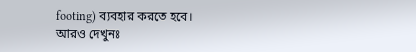footing) ব্যবহার করতে হবে।
আরও দেখুনঃ